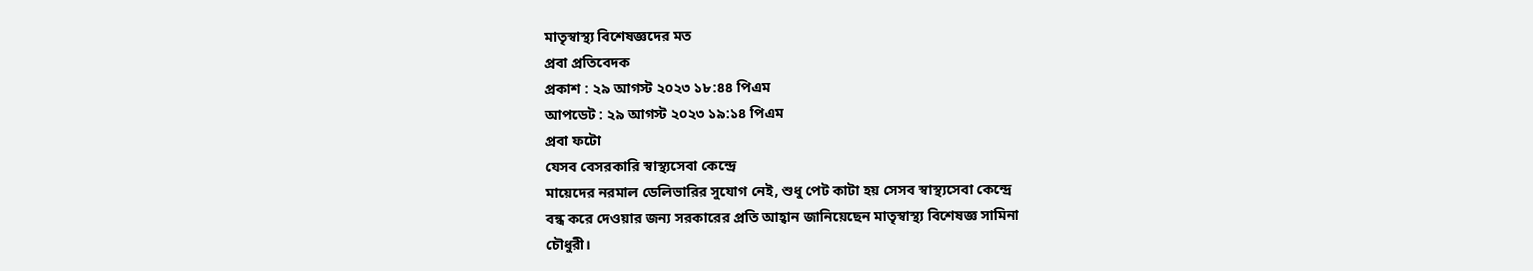মাতৃস্বাস্থ্য বিশেষজ্ঞদের মত
প্রবা প্রতিবেদক
প্রকাশ : ২৯ আগস্ট ২০২৩ ১৮:৪৪ পিএম
আপডেট : ২৯ আগস্ট ২০২৩ ১৯:১৪ পিএম
প্রবা ফটো
যেসব বেসরকারি স্বাস্থ্যসেবা কেন্দ্রে
মায়েদের নরমাল ডেলিভারির সুযোগ নেই, শুধু পেট কাটা হয় সেসব স্বাস্থ্যসেবা কেন্দ্রে
বন্ধ করে দেওয়ার জন্য সরকারের প্রতি আহ্বান জানিয়েছেন মাতৃস্বাস্থ্য বিশেষজ্ঞ সামিনা
চৌধুরী।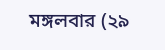মঙ্গলবার (২৯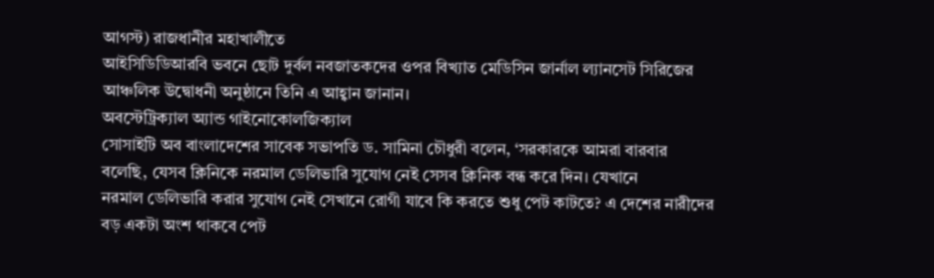আগস্ট) রাজধানীর মহাখালীতে
আইসিডিডিআরবি ভবনে ছোট দুর্বল নবজাতকদের ওপর বিখ্যাত মেডিসিন জার্নাল ল্যানসেট সিরিজের
আঞ্চলিক উদ্বোধনী অনুষ্ঠানে তিনি এ আহ্বান জানান।
অবস্টেট্রিক্যাল অ্যান্ড গাইনোকোলজিক্যাল
সোসাইটি অব বাংলাদেশের সাবেক সভাপতি ড. সামিনা চৌধুরী বলেন, ‘সরকারকে আমরা বারবার
বলেছি, যেসব ক্লিনিকে নরমাল ডেলিভারি সুযোগ নেই সেসব ক্লিনিক বন্ধ করে দিন। যেখানে
নরমাল ডেলিভারি করার সুযোগ নেই সেখানে রোগী যাবে কি করতে শুধু পেট কাটতে? এ দেশের নারীদের
বড় একটা অংশ থাকবে পেট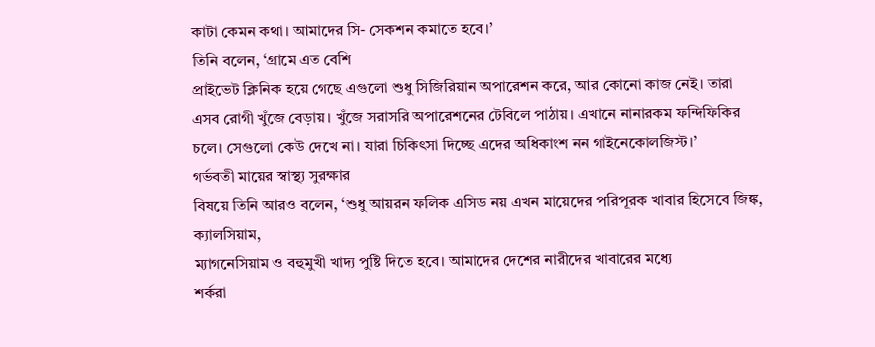কাটা কেমন কথা। আমাদের সি- সেকশন কমাতে হবে।’
তিনি বলেন, ‘গ্রামে এত বেশি
প্রাইভেট ক্লিনিক হয়ে গেছে এগুলো শুধু সিজিরিয়ান অপারেশন করে, আর কোনো কাজ নেই। তারা
এসব রোগী খুঁজে বেড়ায়। খুঁজে সরাসরি অপারেশনের টেবিলে পাঠায়। এখানে নানারকম ফন্দিফিকির
চলে। সেগুলো কেউ দেখে না। যারা চিকিৎসা দিচ্ছে এদের অধিকাংশ নন গাইনেকোলজিস্ট।’
গর্ভবতী মায়ের স্বাস্থ্য সুরক্ষার
বিষয়ে তিনি আরও বলেন, ‘শুধু আয়রন ফলিক এসিড নয় এখন মায়েদের পরিপূরক খাবার হিসেবে জিঙ্ক, ক্যালসিয়াম,
ম্যাগনেসিয়াম ও বহুমুখী খাদ্য পুষ্টি দিতে হবে। আমাদের দেশের নারীদের খাবারের মধ্যে
শর্করা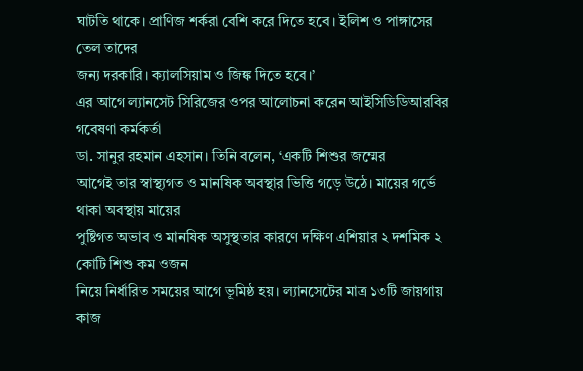ঘাটতি থাকে। প্রাণিজ শর্করা বেশি করে দিতে হবে। ইলিশ ও পাঙ্গাসের তেল তাদের
জন্য দরকারি। ক্যালসিয়াম ও জিঙ্ক দিতে হবে।’
এর আগে ল্যানসেট সিরিজের ওপর আলোচনা করেন আইসিডিডিআরবির গবেষণা কর্মকর্তা
ডা. সানুর রহমান এহসান। তিনি বলেন, ‘একটি শিশুর জম্মের
আগেই তার স্বাস্থ্যগত ও মানষিক অবস্থার ভিত্তি গড়ে উঠে। মায়ের গর্ভে থাকা অবস্থায় মায়ের
পুষ্টিগত অভাব ও মানষিক অসুস্থতার কারণে দক্ষিণ এশিয়ার ২ দশমিক ২ কোটি শিশু কম ওজন
নিয়ে নির্ধারিত সময়ের আগে ভূমিষ্ঠ হয়। ল্যানসেটের মাত্র ১৩টি জায়গায় কাজ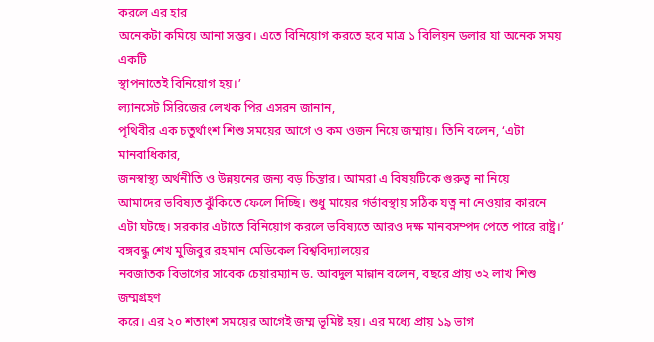করলে এর হার
অনেকটা কমিয়ে আনা সম্ভব। এতে বিনিয়োগ করতে হবে মাত্র ১ বিলিয়ন ডলার যা অনেক সময় একটি
স্থাপনাতেই বিনিয়োগ হয়।’
ল্যানসেট সিরিজের লেখক পির এসরন জানান,
পৃথিবীর এক চতুর্থাংশ শিশু সময়ের আগে ও কম ওজন নিয়ে জম্মায়। তিনি বলেন, ‘এটা মানবাধিকার,
জনস্বাস্থ্য অর্থনীতি ও উন্নয়নের জন্য বড় চিন্তার। আমরা এ বিষয়টিকে গুরুত্ব না নিয়ে
আমাদের ভবিষ্যত ঝুঁকিতে ফেলে দিচ্ছি। শুধু মায়ের গর্ভাবস্থায় সঠিক যত্ন না নেওয়ার কারনে
এটা ঘটছে। সরকার এটাতে বিনিয়োগ করলে ভবিষ্যতে আরও দক্ষ মানবসম্পদ পেতে পারে রাষ্ট্র।’
বঙ্গবন্ধু শেখ মুজিবুর রহমান মেডিকেল বিশ্ববিদ্যালয়ের
নবজাতক বিভাগের সাবেক চেয়ারম্যান ড. আবদুল মান্নান বলেন, বছরে প্রায় ৩২ লাখ শিশু জম্মগ্রহণ
করে। এর ২০ শতাংশ সময়ের আগেই জম্ম ভূমিষ্ট হয়। এর মধ্যে প্রায় ১৯ ভাগ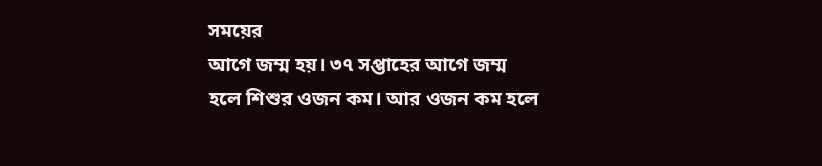সময়ের
আগে জম্ম হয়। ৩৭ সপ্তাহের আগে জম্ম হলে শিশুর ওজন কম। আর ওজন কম হলে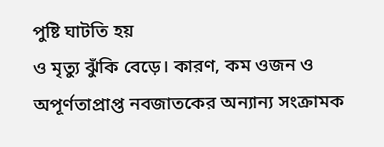পুষ্টি ঘাটতি হয়
ও মৃত্যু ঝুঁকি বেড়ে। কারণ, কম ওজন ও অপূর্ণতাপ্রাপ্ত নবজাতকের অন্যান্য সংক্রামক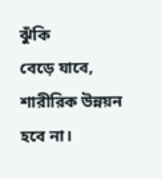ঝুঁকি
বেড়ে যাবে, শারীরিক উন্নয়ন হবে না।